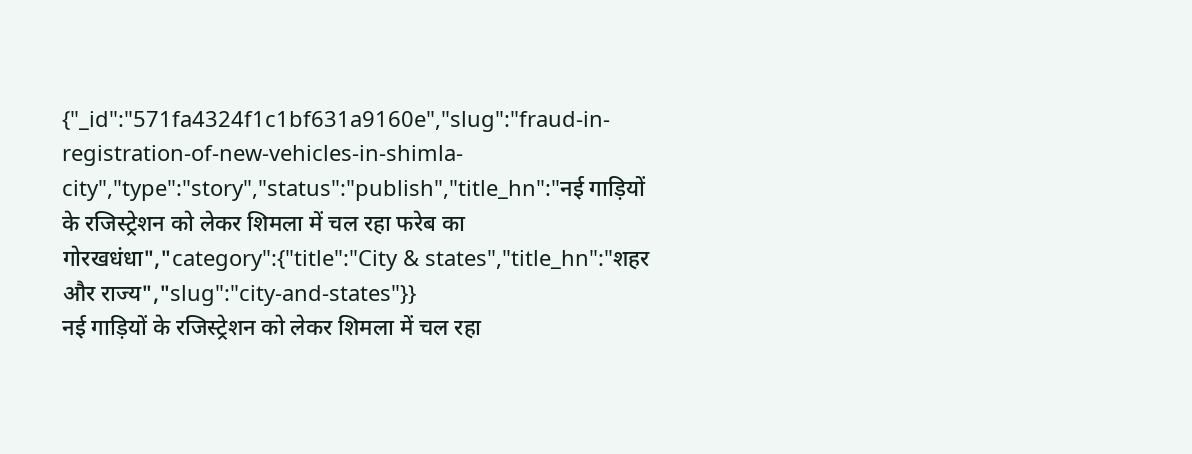{"_id":"571fa4324f1c1bf631a9160e","slug":"fraud-in-registration-of-new-vehicles-in-shimla-city","type":"story","status":"publish","title_hn":"नई गाड़ियों के रजिस्ट्रेशन को लेकर शिमला में चल रहा फरेब का गोरखधंधा","category":{"title":"City & states","title_hn":"शहर और राज्य","slug":"city-and-states"}}
नई गाड़ियों के रजिस्ट्रेशन को लेकर शिमला में चल रहा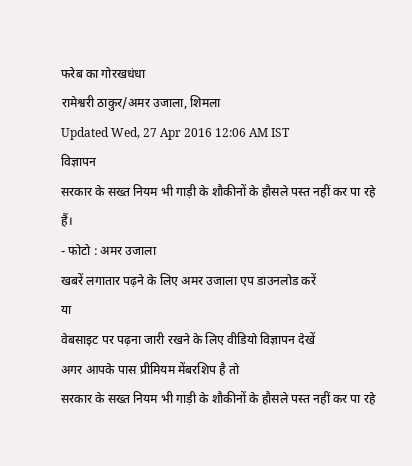फरेब का गोरखधंधा
रामेश्वरी ठाकुर/अमर उजाला, शिमला
Updated Wed, 27 Apr 2016 12:06 AM IST
विज्ञापन
सरकार के सख्त नियम भी गाड़ी के शौकीनों के हौसले पस्त नहीं कर पा रहे हैं।
- फोटो : अमर उजाला
खबरें लगातार पढ़ने के लिए अमर उजाला एप डाउनलोड करें
या
वेबसाइट पर पढ़ना जारी रखने के लिए वीडियो विज्ञापन देखें
अगर आपके पास प्रीमियम मेंबरशिप है तो
सरकार के सख्त नियम भी गाड़ी के शौकीनों के हौसले पस्त नहीं कर पा रहे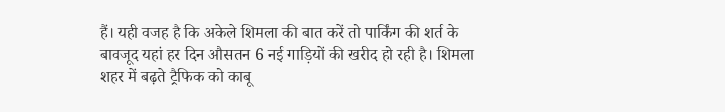हैं। यही वजह है कि अकेले शिमला की बात करें तो पार्किंग की शर्त के बावजूद यहां हर दिन औसतन 6 नई गाड़ियों की खरीद हो रही है। शिमला शहर में बढ़ते ट्रैफिक को काबू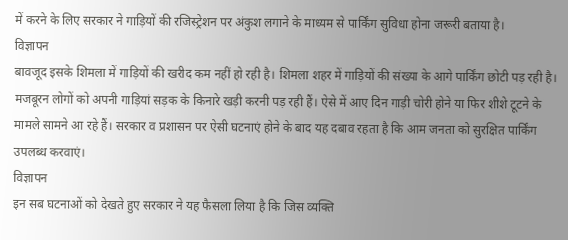में करने के लिए सरकार ने गाड़ियों की रजिस्ट्रेशन पर अंकुश लगाने के माध्यम से पार्किंग सुविधा होना जरूरी बताया है।
विज्ञापन
बावजूद इसके शिमला में गाड़ियों की खरीद कम नहीं हो रही है। शिमला शहर में गाड़ियों की संख्या के आगे पार्किंग छोटी पड़ रही है। मजबूरन लोगों को अपनी गाड़ियां सड़क के किनारे खड़ी करनी पड़ रही हैं। ऐसे में आए दिन गाड़ी चोरी होने या फिर शीशे टूटने के मामले सामने आ रहे हैं। सरकार व प्रशासन पर ऐसी घटनाएं होने के बाद यह दबाव रहता है कि आम जनता को सुरक्षित पार्किंग उपलब्ध करवाएं।
विज्ञापन
इन सब घटनाओं को देखते हुए सरकार ने यह फैसला लिया है कि जिस व्यक्ति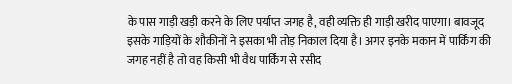के पास गाड़ी खड़ी करने के लिए पर्याप्त जगह है, वही व्यक्ति ही गाड़ी खरीद पाएगा। बावजूद इसके गाड़ियों के शौकीनों ने इसका भी तोड़ निकाल दिया है। अगर इनके मकान में पार्किंग की जगह नहीं है तो वह किसी भी वैध पार्किंग से रसीद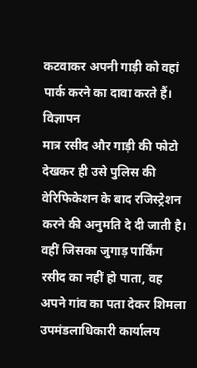कटवाकर अपनी गाड़ी को वहां पार्क करने का दावा करते हैं।
विज्ञापन
मात्र रसीद और गाड़ी की फोटो देखकर ही उसे पुलिस की वेरिफिकेशन के बाद रजिस्ट्रेशन करने की अनुमति दे दी जाती है। वहीं जिसका जुगाड़ पार्किंग रसीद का नहीं हो पाता, वह अपने गांव का पता देकर शिमला उपमंडलाधिकारी कार्यालय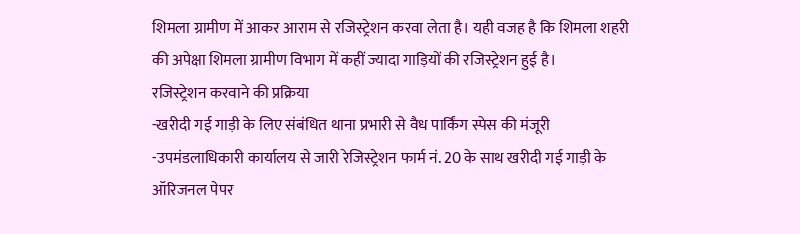शिमला ग्रामीण में आकर आराम से रजिस्ट्रेशन करवा लेता है। यही वजह है कि शिमला शहरी की अपेक्षा शिमला ग्रामीण विभाग में कहीं ज्यादा गाड़ियों की रजिस्ट्रेशन हुई है।
रजिस्ट्रेशन करवाने की प्रक्रिया
-खरीदी गई गाड़ी के लिए संबंधित थाना प्रभारी से वैध पार्किंग स्पेस की मंजूरी
-उपमंडलाधिकारी कार्यालय से जारी रेजिस्ट्रेशन फार्म नं. 20 के साथ खरीदी गई गाड़ी के ऑरिजनल पेपर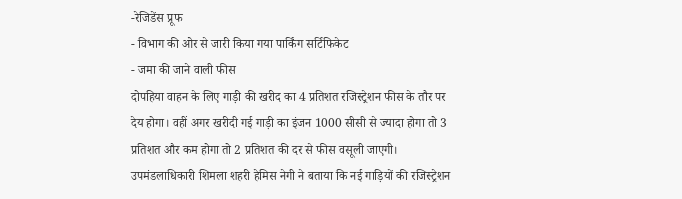-रेजिडेंस प्रूफ
- विभाग की ओर से जारी किया गया पार्किंग सर्टिफिकेट
- जमा की जाने वाली फीस
दोपहिया वाहन के लिए गाड़ी की खरीद का 4 प्रतिशत रजिस्ट्रेशन फीस के तौर पर देय होगा। वहीं अगर खरीदी गई गाड़ी का इंजन 1000 सीसी से ज्यादा होगा तो 3 प्रतिशत और कम होगा तो 2 प्रतिशत की दर से फीस वसूली जाएगी। उपमंडलाधिकारी शिमला शहरी हेमिस नेगी ने बताया कि नई गाड़ियों की रजिस्ट्रेशन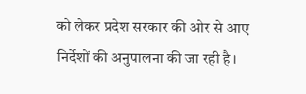को लेकर प्रदेश सरकार की ओर से आए निर्देशों की अनुपालना की जा रही है।